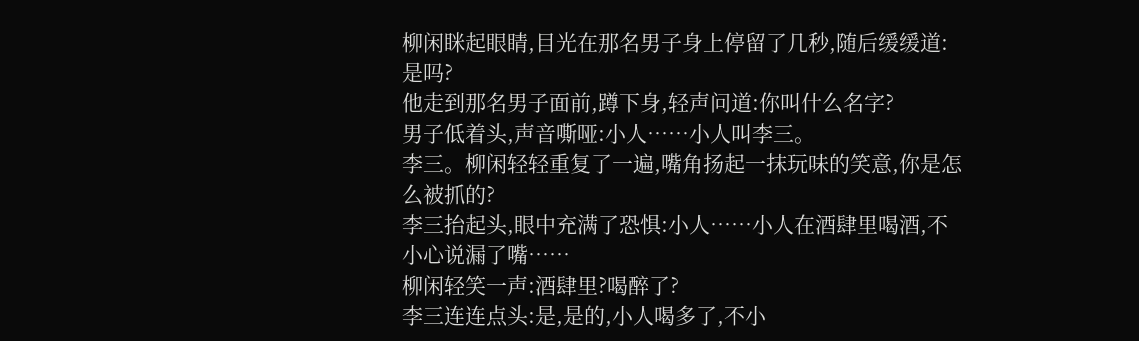柳闲眯起眼睛,目光在那名男子身上停留了几秒,随后缓缓道:是吗?
他走到那名男子面前,蹲下身,轻声问道:你叫什么名字?
男子低着头,声音嘶哑:小人……小人叫李三。
李三。柳闲轻轻重复了一遍,嘴角扬起一抹玩味的笑意,你是怎么被抓的?
李三抬起头,眼中充满了恐惧:小人……小人在酒肆里喝酒,不小心说漏了嘴……
柳闲轻笑一声:酒肆里?喝醉了?
李三连连点头:是,是的,小人喝多了,不小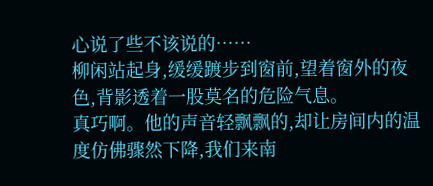心说了些不该说的……
柳闲站起身,缓缓踱步到窗前,望着窗外的夜色,背影透着一股莫名的危险气息。
真巧啊。他的声音轻飘飘的,却让房间内的温度仿佛骤然下降,我们来南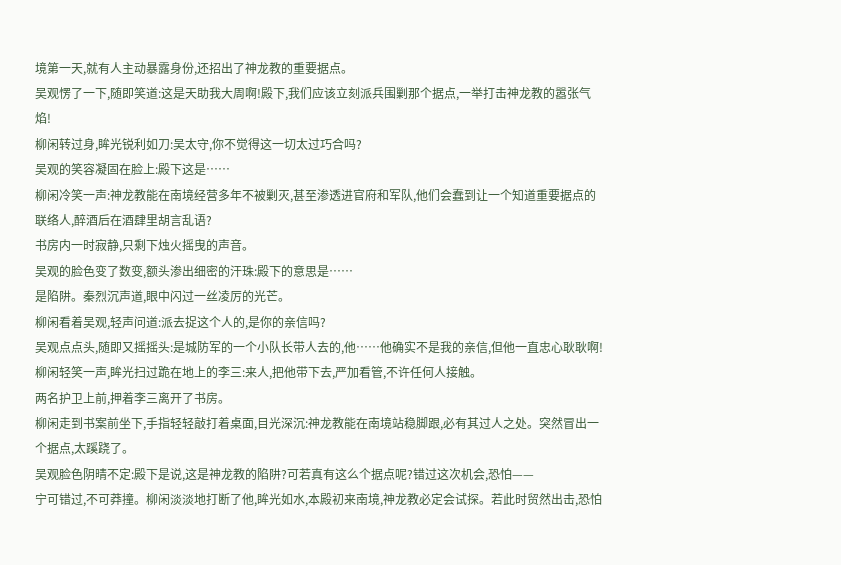境第一天,就有人主动暴露身份,还招出了神龙教的重要据点。
吴观愣了一下,随即笑道:这是天助我大周啊!殿下,我们应该立刻派兵围剿那个据点,一举打击神龙教的嚣张气焰!
柳闲转过身,眸光锐利如刀:吴太守,你不觉得这一切太过巧合吗?
吴观的笑容凝固在脸上:殿下这是……
柳闲冷笑一声:神龙教能在南境经营多年不被剿灭,甚至渗透进官府和军队,他们会蠢到让一个知道重要据点的联络人,醉酒后在酒肆里胡言乱语?
书房内一时寂静,只剩下烛火摇曳的声音。
吴观的脸色变了数变,额头渗出细密的汗珠:殿下的意思是……
是陷阱。秦烈沉声道,眼中闪过一丝凌厉的光芒。
柳闲看着吴观,轻声问道:派去捉这个人的,是你的亲信吗?
吴观点点头,随即又摇摇头:是城防军的一个小队长带人去的,他……他确实不是我的亲信,但他一直忠心耿耿啊!
柳闲轻笑一声,眸光扫过跪在地上的李三:来人,把他带下去,严加看管,不许任何人接触。
两名护卫上前,押着李三离开了书房。
柳闲走到书案前坐下,手指轻轻敲打着桌面,目光深沉:神龙教能在南境站稳脚跟,必有其过人之处。突然冒出一个据点,太蹊跷了。
吴观脸色阴晴不定:殿下是说,这是神龙教的陷阱?可若真有这么个据点呢?错过这次机会,恐怕——
宁可错过,不可莽撞。柳闲淡淡地打断了他,眸光如水,本殿初来南境,神龙教必定会试探。若此时贸然出击,恐怕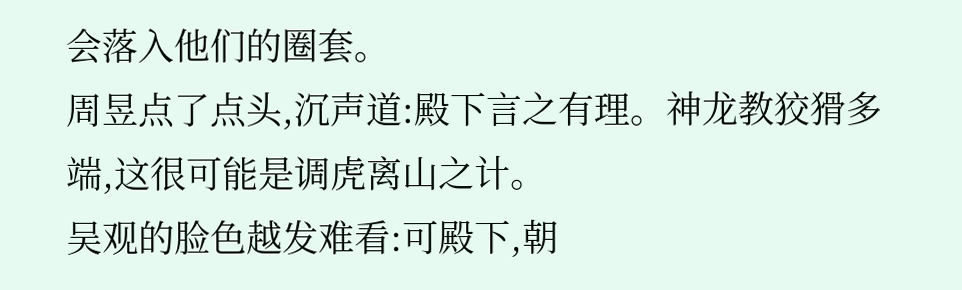会落入他们的圈套。
周昱点了点头,沉声道:殿下言之有理。神龙教狡猾多端,这很可能是调虎离山之计。
吴观的脸色越发难看:可殿下,朝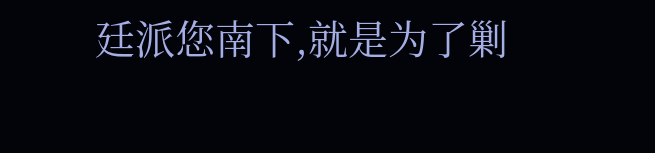廷派您南下,就是为了剿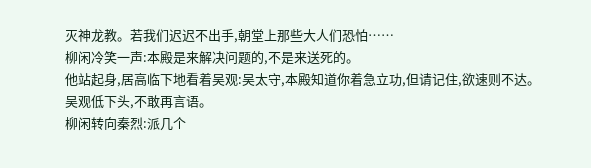灭神龙教。若我们迟迟不出手,朝堂上那些大人们恐怕……
柳闲冷笑一声:本殿是来解决问题的,不是来送死的。
他站起身,居高临下地看着吴观:吴太守,本殿知道你着急立功,但请记住,欲速则不达。
吴观低下头,不敢再言语。
柳闲转向秦烈:派几个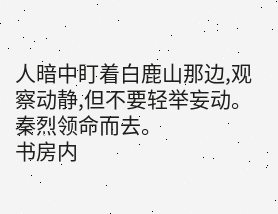人暗中盯着白鹿山那边,观察动静,但不要轻举妄动。
秦烈领命而去。
书房内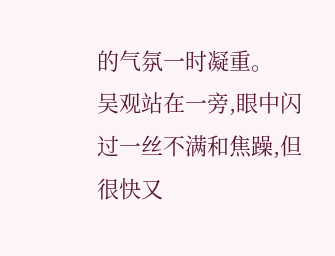的气氛一时凝重。
吴观站在一旁,眼中闪过一丝不满和焦躁,但很快又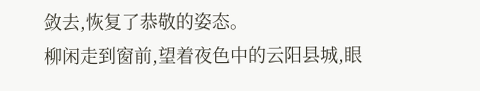敛去,恢复了恭敬的姿态。
柳闲走到窗前,望着夜色中的云阳县城,眼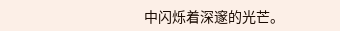中闪烁着深邃的光芒。